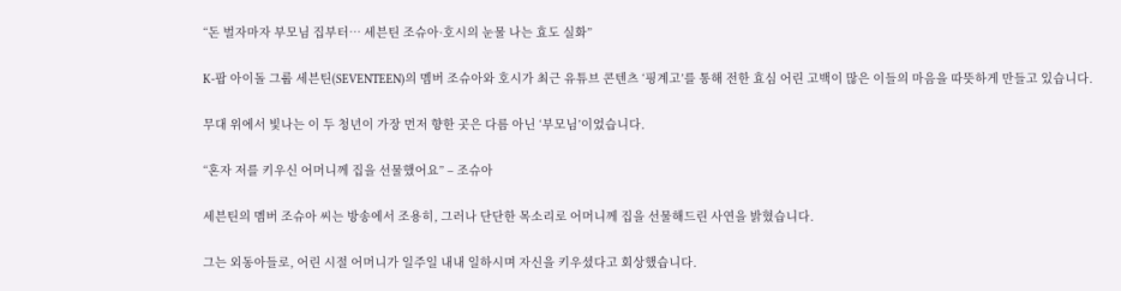“돈 벌자마자 부모님 집부터… 세븐틴 조슈아·호시의 눈물 나는 효도 실화”

K-팝 아이돌 그룹 세븐틴(SEVENTEEN)의 멤버 조슈아와 호시가 최근 유튜브 콘텐츠 ‘핑계고’를 통해 전한 효심 어린 고백이 많은 이들의 마음을 따뜻하게 만들고 있습니다.

무대 위에서 빛나는 이 두 청년이 가장 먼저 향한 곳은 다름 아닌 ‘부모님’이었습니다.

“혼자 저를 키우신 어머니께 집을 선물했어요” – 조슈아

세븐틴의 멤버 조슈아 씨는 방송에서 조용히, 그러나 단단한 목소리로 어머니께 집을 선물해드린 사연을 밝혔습니다.

그는 외동아들로, 어린 시절 어머니가 일주일 내내 일하시며 자신을 키우셨다고 회상했습니다.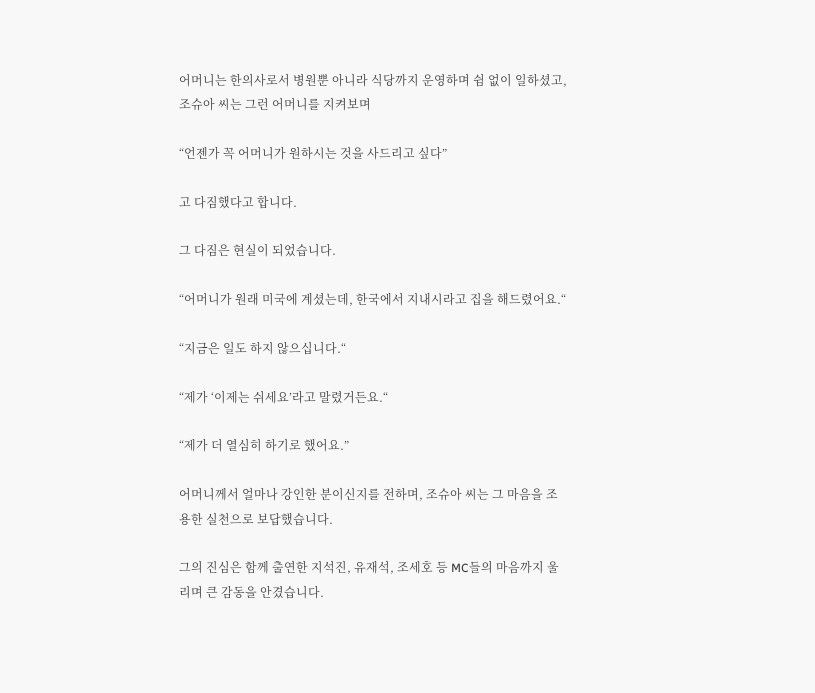어머니는 한의사로서 병원뿐 아니라 식당까지 운영하며 쉼 없이 일하셨고, 조슈아 씨는 그런 어머니를 지켜보며

“언젠가 꼭 어머니가 원하시는 것을 사드리고 싶다”

고 다짐했다고 합니다.

그 다짐은 현실이 되었습니다.

“어머니가 원래 미국에 계셨는데, 한국에서 지내시라고 집을 해드렸어요.“

“지금은 일도 하지 않으십니다.“

“제가 ‘이제는 쉬세요’라고 말렸거든요.“

“제가 더 열심히 하기로 했어요.”

어머니께서 얼마나 강인한 분이신지를 전하며, 조슈아 씨는 그 마음을 조용한 실천으로 보답했습니다.

그의 진심은 함께 출연한 지석진, 유재석, 조세호 등 MC들의 마음까지 울리며 큰 감동을 안겼습니다.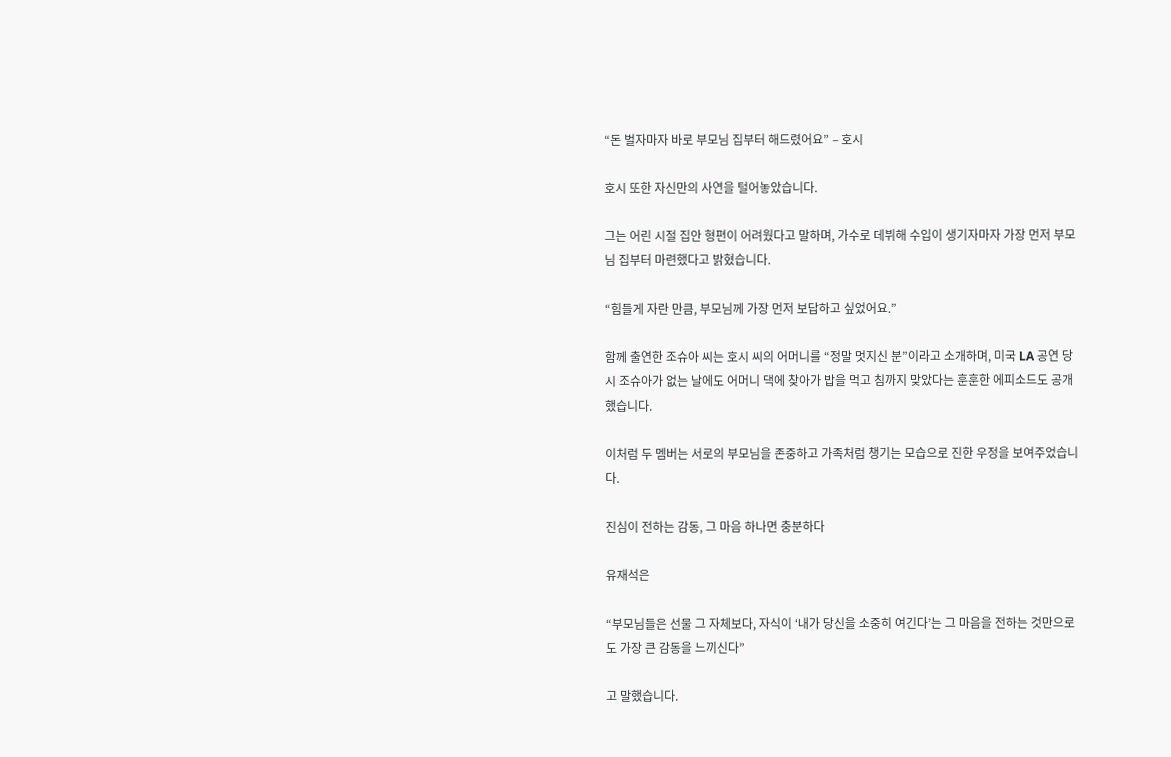“돈 벌자마자 바로 부모님 집부터 해드렸어요” – 호시

호시 또한 자신만의 사연을 털어놓았습니다.

그는 어린 시절 집안 형편이 어려웠다고 말하며, 가수로 데뷔해 수입이 생기자마자 가장 먼저 부모님 집부터 마련했다고 밝혔습니다.

“힘들게 자란 만큼, 부모님께 가장 먼저 보답하고 싶었어요.”

함께 출연한 조슈아 씨는 호시 씨의 어머니를 “정말 멋지신 분”이라고 소개하며, 미국 LA 공연 당시 조슈아가 없는 날에도 어머니 댁에 찾아가 밥을 먹고 침까지 맞았다는 훈훈한 에피소드도 공개했습니다.

이처럼 두 멤버는 서로의 부모님을 존중하고 가족처럼 챙기는 모습으로 진한 우정을 보여주었습니다.

진심이 전하는 감동, 그 마음 하나면 충분하다

유재석은

“부모님들은 선물 그 자체보다, 자식이 ‘내가 당신을 소중히 여긴다’는 그 마음을 전하는 것만으로도 가장 큰 감동을 느끼신다”

고 말했습니다.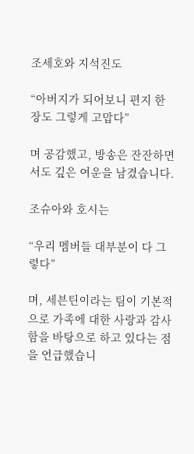조세호와 지석진도

“아버지가 되어보니 편지 한 장도 그렇게 고맙다”

며 공감했고, 방송은 잔잔하면서도 깊은 여운을 남겼습니다.

조슈아와 호시는

“우리 멤버들 대부분이 다 그렇다”

며, 세븐틴이라는 팀이 기본적으로 가족에 대한 사랑과 감사함을 바탕으로 하고 있다는 점을 언급했습니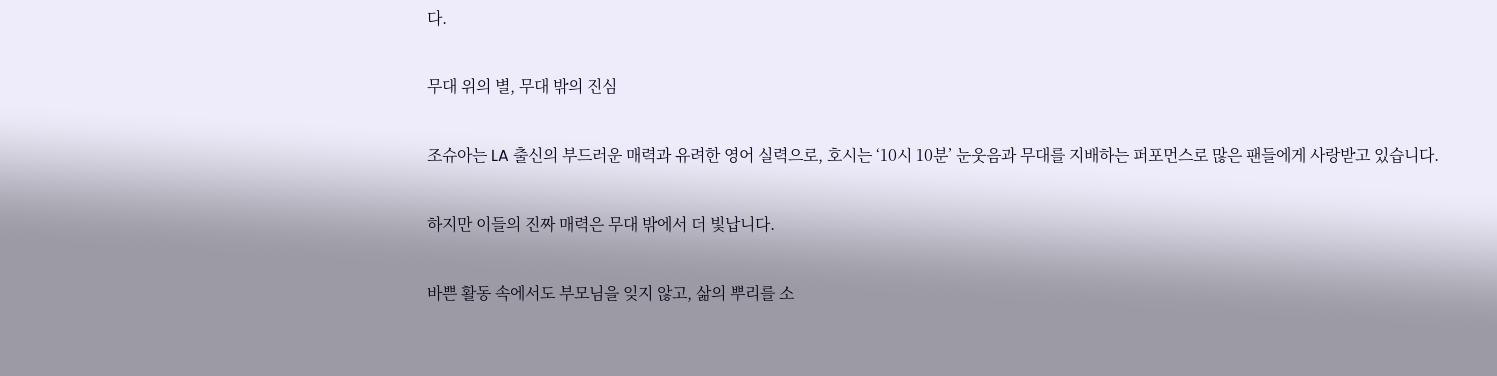다.

무대 위의 별, 무대 밖의 진심

조슈아는 LA 출신의 부드러운 매력과 유려한 영어 실력으로, 호시는 ‘10시 10분’ 눈웃음과 무대를 지배하는 퍼포먼스로 많은 팬들에게 사랑받고 있습니다.

하지만 이들의 진짜 매력은 무대 밖에서 더 빛납니다.

바쁜 활동 속에서도 부모님을 잊지 않고, 삶의 뿌리를 소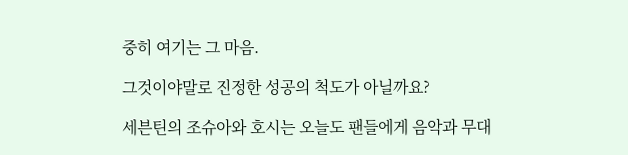중히 여기는 그 마음.

그것이야말로 진정한 성공의 척도가 아닐까요?

세븐틴의 조슈아와 호시는 오늘도 팬들에게 음악과 무대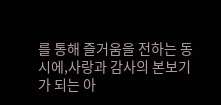를 통해 즐거움을 전하는 동시에,사랑과 감사의 본보기가 되는 아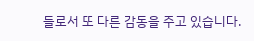들로서 또 다른 감동을 주고 있습니다.